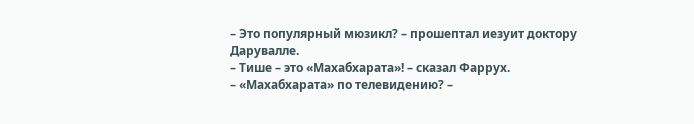– Это популярный мюзикл? – прошептал иезуит доктору Дарувалле.
– Тише – это «Махабхарата»! – сказал Фаррух.
– «Махабхарата» по телевидению? –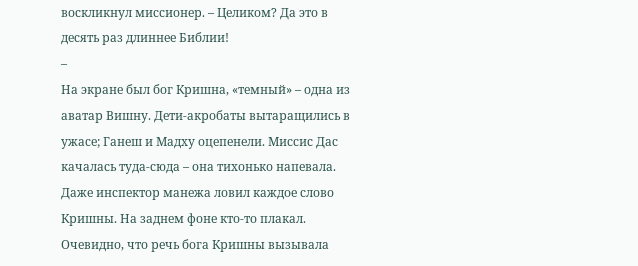воскликнул миссионер. – Целиком? Да это в десять раз длиннее Библии!
–
На экране был бог Кришна, «темный» – одна из аватар Вишну. Дети-акробаты вытаращились в ужасе; Ганеш и Мадху оцепенели. Миссис Дас качалась туда-сюда – она тихонько напевала. Даже инспектор манежа ловил каждое слово Кришны. На заднем фоне кто-то плакал. Очевидно, что речь бога Кришны вызывала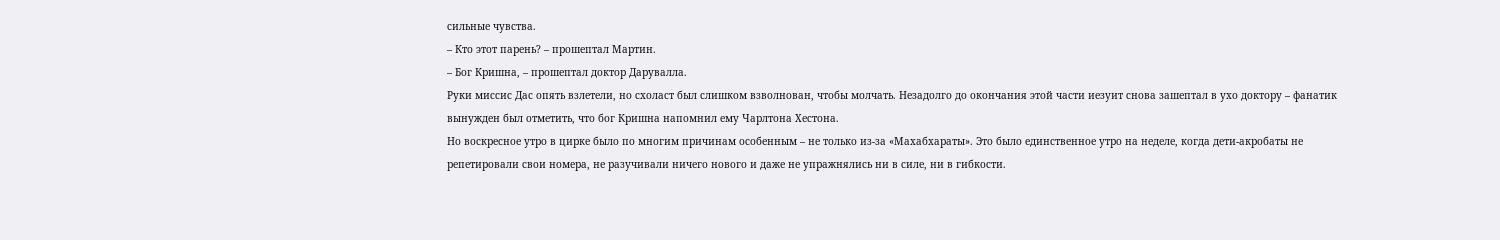сильные чувства.
– Кто этот парень? – прошептал Мартин.
– Бог Кришна, – прошептал доктор Дарувалла.
Руки миссис Дас опять взлетели, но схоласт был слишком взволнован, чтобы молчать. Незадолго до окончания этой части иезуит снова зашептал в ухо доктору – фанатик вынужден был отметить, что бог Кришна напомнил ему Чарлтона Хестона.
Но воскресное утро в цирке было по многим причинам особенным – не только из-за «Махабхараты». Это было единственное утро на неделе, когда дети-акробаты не репетировали свои номера, не разучивали ничего нового и даже не упражнялись ни в силе, ни в гибкости.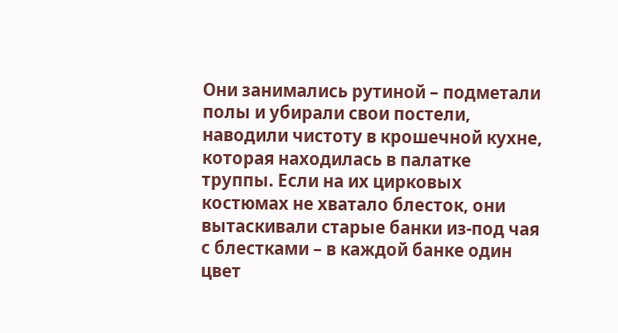Они занимались рутиной – подметали полы и убирали свои постели, наводили чистоту в крошечной кухне, которая находилась в палатке труппы. Если на их цирковых костюмах не хватало блесток, они вытаскивали старые банки из-под чая с блестками – в каждой банке один цвет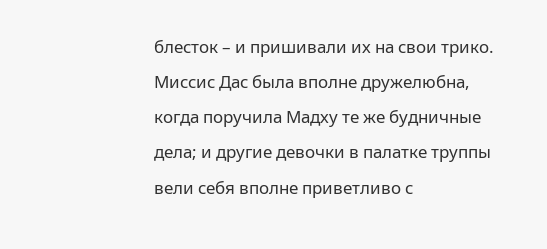блесток – и пришивали их на свои трико.
Миссис Дас была вполне дружелюбна, когда поручила Мадху те же будничные дела; и другие девочки в палатке труппы вели себя вполне приветливо с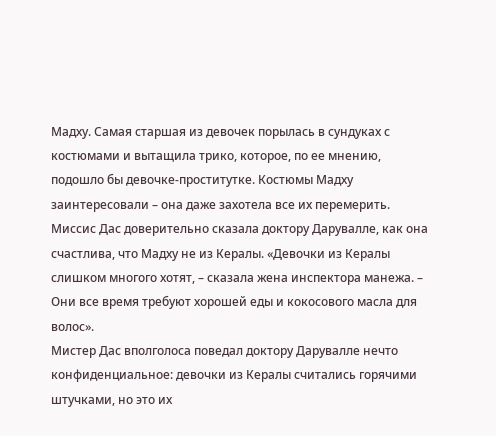Мадху. Самая старшая из девочек порылась в сундуках с костюмами и вытащила трико, которое, по ее мнению, подошло бы девочке-проститутке. Костюмы Мадху заинтересовали – она даже захотела все их перемерить.
Миссис Дас доверительно сказала доктору Дарувалле, как она счастлива, что Мадху не из Кералы. «Девочки из Кералы слишком многого хотят, – сказала жена инспектора манежа. – Они все время требуют хорошей еды и кокосового масла для волос».
Мистер Дас вполголоса поведал доктору Дарувалле нечто конфиденциальное: девочки из Кералы считались горячими штучками, но это их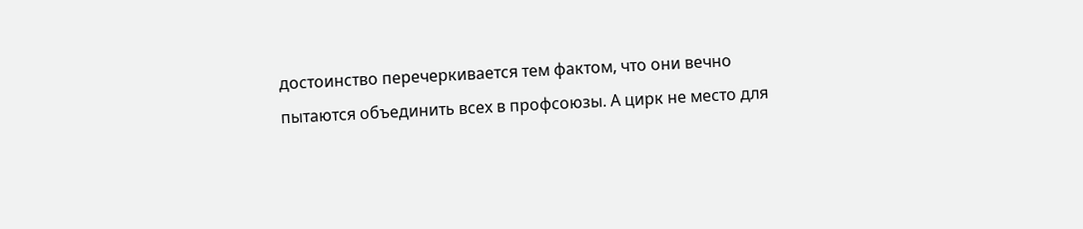достоинство перечеркивается тем фактом, что они вечно пытаются объединить всех в профсоюзы. А цирк не место для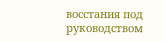восстания под руководством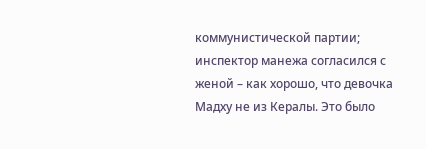коммунистической партии; инспектор манежа согласился с женой – как хорошо, что девочка Мадху не из Кералы. Это было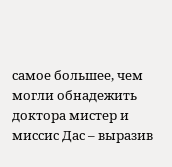самое большее, чем могли обнадежить доктора мистер и миссис Дас – выразив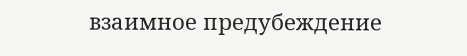взаимное предубеждение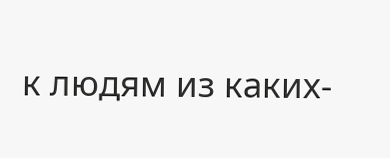к людям из каких-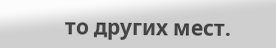то других мест.